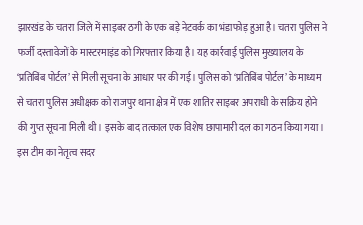झारखंड के चतरा जिले में साइबर ठगी के एक बड़े नेटवर्क का भंडाफोड़ हुआ है। चतरा पुलिस ने फर्जी दस्तावेजों के मास्टरमाइंड को गिरफ्तार किया है। यह कार्रवाई पुलिस मुख्यालय के ‘प्रतिबिंब पोर्टल’ से मिली सूचना के आधार पर की गई। पुलिस को ‘प्रतिबिंब पोर्टल’ के माध्यम से चतरा पुलिस अधीक्षक को राजपुर थाना क्षेत्र में एक शातिर साइबर अपराधी के सक्रिय होने की गुप्त सूचना मिली थी। इसके बाद तत्काल एक विशेष छापामारी दल का गठन किया गया। इस टीम का नेतृत्व सदर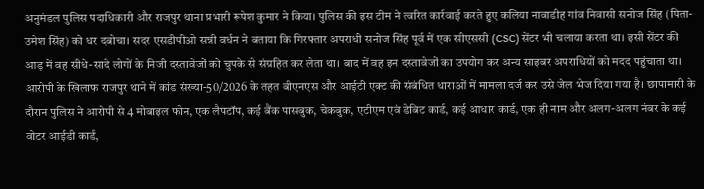अनुमंडल पुलिस पदाधिकारी और राजपुर थाना प्रभारी रूपेश कुमार ने किया। पुलिस की इस टीम ने त्वरित कार्रवाई करते हुए कलिया नावाडीह गांव निवासी सनोज सिंह (पिता- उमेश सिंह) को धर दबोचा। सदर एसडीपीओ सन्नी वर्धन ने बताया कि गिरफ्तार अपराधी सनोज सिंह पूर्व में एक सीएससी (CSC) सेंटर भी चलाया करता था। इसी सेंटर की आड़ में वह सीधे-सादे लोगों के निजी दस्तावेजों को चुपके से संग्रहित कर लेता था। बाद में वह इन दस्तावेजों का उपयोग कर अन्य साइबर अपराधियों को मदद पहुंचाता था। आरोपी के खिलाफ राजपुर थाने में कांड संख्या-50/2026 के तहत बीएनएस और आईटी एक्ट की संबंधित धाराओं में मामला दर्ज कर उसे जेल भेज दिया गया है। छापामारी के दौरान पुलिस ने आरोपी से 4 मोबाइल फोन, एक लैपटॉप, कई बैंक पासबुक, चेकबुक, एटीएम एवं डेबिट कार्ड, कई आधार कार्ड, एक ही नाम और अलग-अलग नंबर के कई वोटर आईडी कार्ड,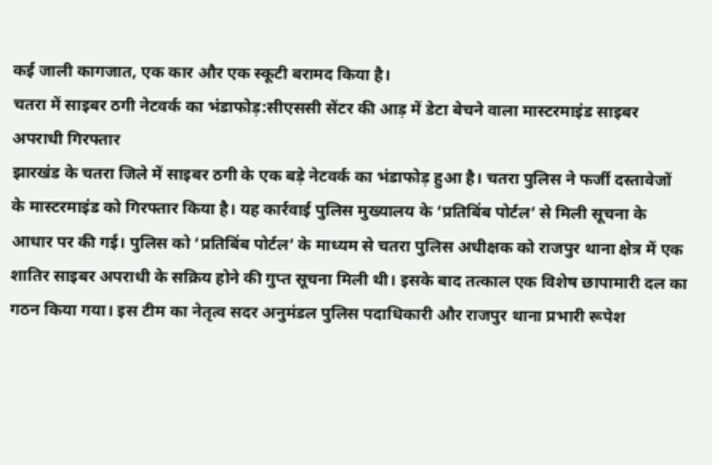कई जाली कागजात, एक कार और एक स्कूटी बरामद किया है।
चतरा में साइबर ठगी नेटवर्क का भंडाफोड़:सीएससी सेंटर की आड़ में डेटा बेचने वाला मास्टरमाइंड साइबर अपराधी गिरफ्तार
झारखंड के चतरा जिले में साइबर ठगी के एक बड़े नेटवर्क का भंडाफोड़ हुआ है। चतरा पुलिस ने फर्जी दस्तावेजों के मास्टरमाइंड को गिरफ्तार किया है। यह कार्रवाई पुलिस मुख्यालय के ‘प्रतिबिंब पोर्टल’ से मिली सूचना के आधार पर की गई। पुलिस को ‘प्रतिबिंब पोर्टल’ के माध्यम से चतरा पुलिस अधीक्षक को राजपुर थाना क्षेत्र में एक शातिर साइबर अपराधी के सक्रिय होने की गुप्त सूचना मिली थी। इसके बाद तत्काल एक विशेष छापामारी दल का गठन किया गया। इस टीम का नेतृत्व सदर अनुमंडल पुलिस पदाधिकारी और राजपुर थाना प्रभारी रूपेश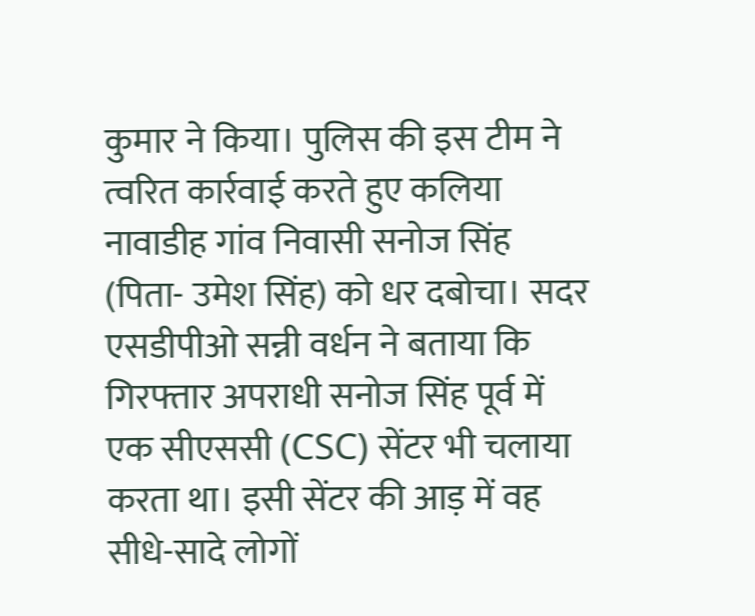कुमार ने किया। पुलिस की इस टीम ने त्वरित कार्रवाई करते हुए कलिया नावाडीह गांव निवासी सनोज सिंह (पिता- उमेश सिंह) को धर दबोचा। सदर एसडीपीओ सन्नी वर्धन ने बताया कि गिरफ्तार अपराधी सनोज सिंह पूर्व में एक सीएससी (CSC) सेंटर भी चलाया करता था। इसी सेंटर की आड़ में वह सीधे-सादे लोगों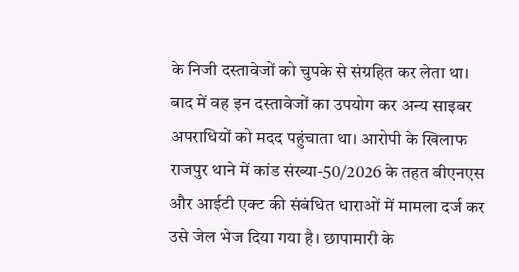के निजी दस्तावेजों को चुपके से संग्रहित कर लेता था। बाद में वह इन दस्तावेजों का उपयोग कर अन्य साइबर अपराधियों को मदद पहुंचाता था। आरोपी के खिलाफ राजपुर थाने में कांड संख्या-50/2026 के तहत बीएनएस और आईटी एक्ट की संबंधित धाराओं में मामला दर्ज कर उसे जेल भेज दिया गया है। छापामारी के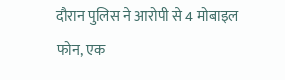दौरान पुलिस ने आरोपी से 4 मोबाइल फोन, एक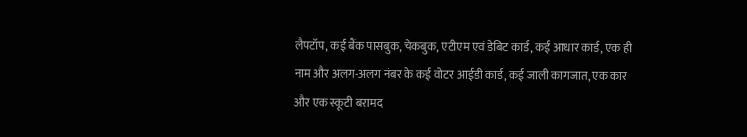लैपटॉप, कई बैंक पासबुक, चेकबुक, एटीएम एवं डेबिट कार्ड, कई आधार कार्ड, एक ही नाम और अलग-अलग नंबर के कई वोटर आईडी कार्ड, कई जाली कागजात, एक कार और एक स्कूटी बरामद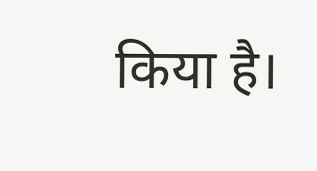किया है।